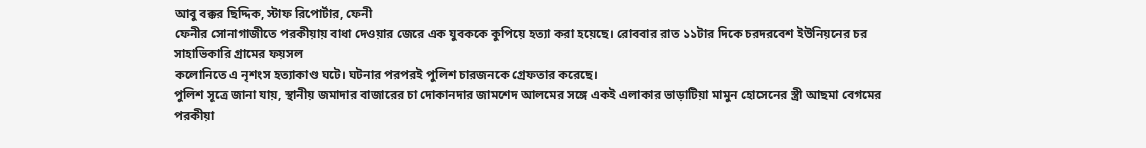আবু বক্কর ছিদ্দিক, স্টাফ রিপোর্টার, ফেনী
ফেনীর সোনাগাজীতে পরকীয়ায় বাধা দেওয়ার জেরে এক যুবককে কুপিয়ে হত্যা করা হয়েছে। রোববার রাত ১১টার দিকে চরদরবেশ ইউনিয়নের চর সাহাভিকারি গ্রামের ফয়সল
কলোনিতে এ নৃশংস হত্যাকাণ্ড ঘটে। ঘটনার পরপরই পুলিশ চারজনকে গ্রেফতার করেছে।
পুলিশ সূত্রে জানা যায়, স্থানীয় জমাদার বাজারের চা দোকানদার জামশেদ আলমের সঙ্গে একই এলাকার ভাড়াটিয়া মামুন হোসেনের স্ত্রী আছমা বেগমের পরকীয়া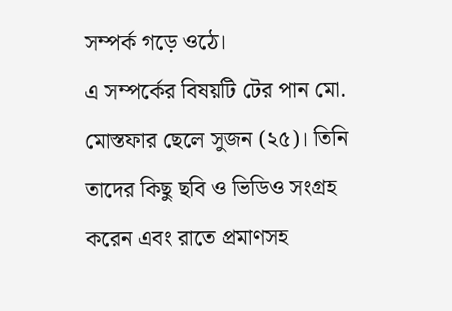সম্পর্ক গড়ে ওঠে।
এ সম্পর্কের বিষয়টি টের পান মো. মোস্তফার ছেলে সুজন (২৫)। তিনি তাদের কিছু ছবি ও ভিডিও সংগ্রহ করেন এবং রাতে প্রমাণসহ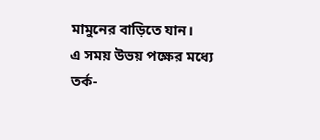মামুনের বাড়িতে যান।
এ সময় উভয় পক্ষের মধ্যে তর্ক-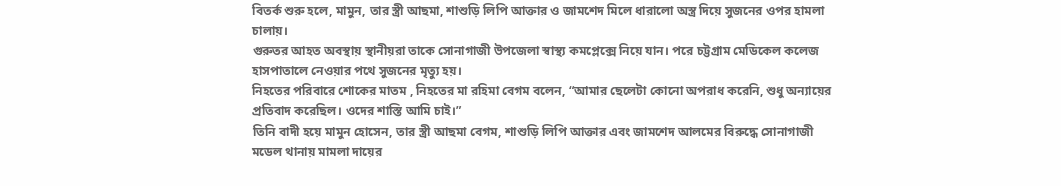বিতর্ক শুরু হলে, মামুন, তার স্ত্রী আছমা, শাশুড়ি লিপি আক্তার ও জামশেদ মিলে ধারালো অস্ত্র দিয়ে সুজনের ওপর হামলা চালায়।
গুরুতর আহত অবস্থায় স্থানীয়রা তাকে সোনাগাজী উপজেলা স্বাস্থ্য কমপ্লেক্সে নিয়ে যান। পরে চট্টগ্রাম মেডিকেল কলেজ হাসপাতালে নেওয়ার পথে সুজনের মৃত্যু হয়।
নিহতের পরিবারে শোকের মাতম , নিহতের মা রহিমা বেগম বলেন, “আমার ছেলেটা কোনো অপরাধ করেনি, শুধু অন্যায়ের প্রতিবাদ করেছিল। ওদের শাস্তি আমি চাই।”
তিনি বাদী হয়ে মামুন হোসেন, তার স্ত্রী আছমা বেগম, শাশুড়ি লিপি আক্তার এবং জামশেদ আলমের বিরুদ্ধে সোনাগাজী মডেল থানায় মামলা দায়ের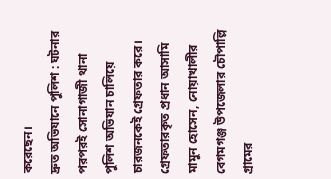করেছেন।
দ্রুত অভিযানে পুলিশ : ঘটনার পরপরই সোনাগাজী থানা পুলিশ অভিযান চালিয়ে চারজনকেই গ্রেফতার করে।
গ্রেফতারকৃত প্রধান আসামি মামুন হোসেন, নোয়াখালীর বেগমগঞ্জ উপজেলার চৌপাল্লি গ্রামের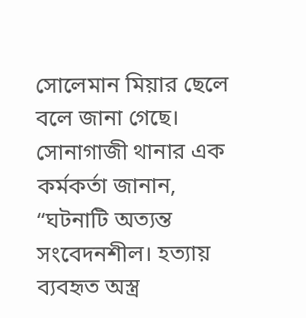সোলেমান মিয়ার ছেলে বলে জানা গেছে।
সোনাগাজী থানার এক কর্মকর্তা জানান,
“ঘটনাটি অত্যন্ত সংবেদনশীল। হত্যায় ব্যবহৃত অস্ত্র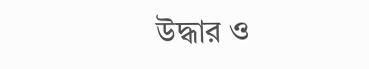উদ্ধার ও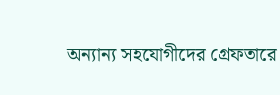অন্যান্য সহযোগীদের গ্রেফতারে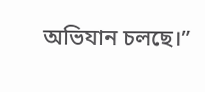অভিযান চলছে।”